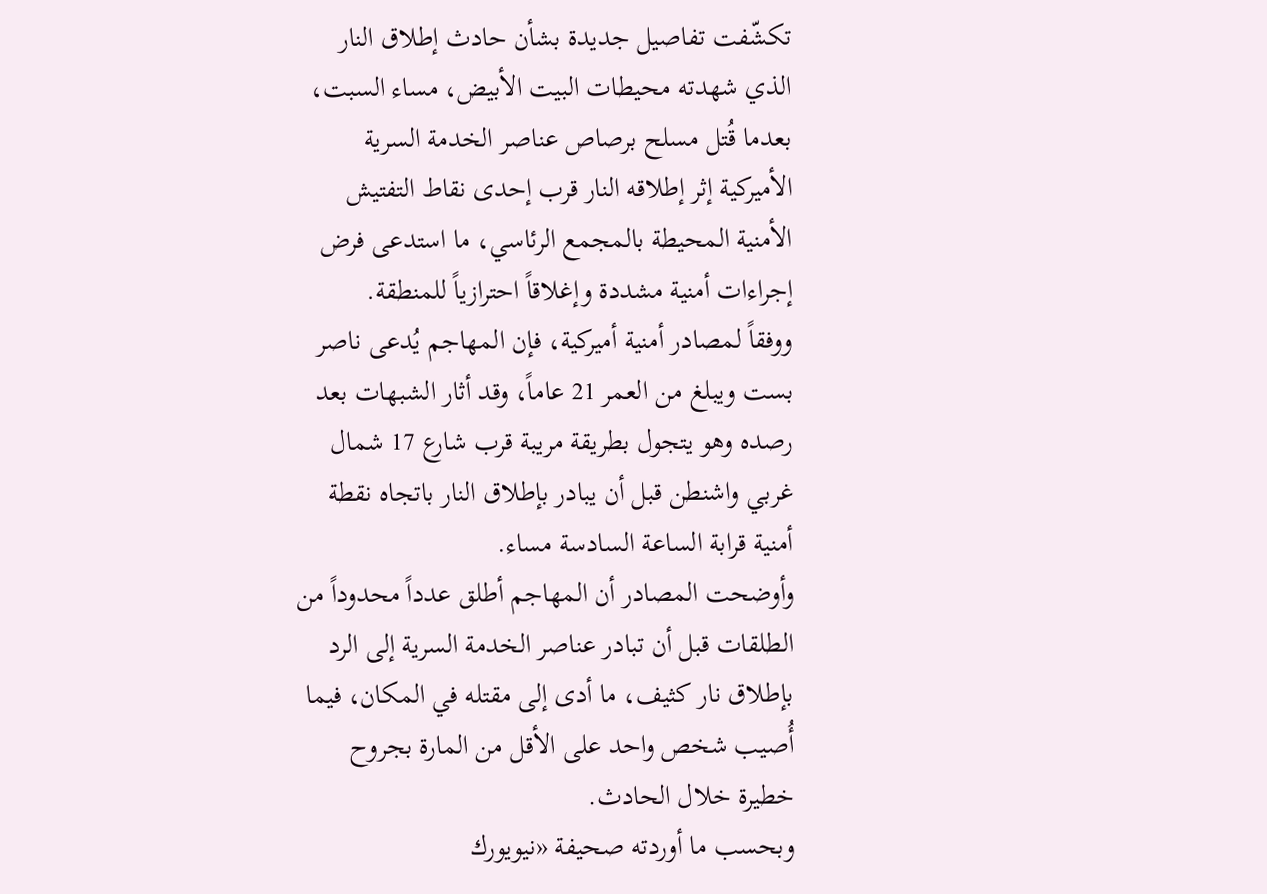تكشّفت تفاصيل جديدة بشأن حادث إطلاق النار الذي شهدته محيطات البيت الأبيض، مساء السبت، بعدما قُتل مسلح برصاص عناصر الخدمة السرية الأميركية إثر إطلاقه النار قرب إحدى نقاط التفتيش الأمنية المحيطة بالمجمع الرئاسي، ما استدعى فرض إجراءات أمنية مشددة وإغلاقاً احترازياً للمنطقة.
ووفقاً لمصادر أمنية أميركية، فإن المهاجم يُدعى ناصر بست ويبلغ من العمر 21 عاماً، وقد أثار الشبهات بعد رصده وهو يتجول بطريقة مريبة قرب شارع 17 شمال غربي واشنطن قبل أن يبادر بإطلاق النار باتجاه نقطة أمنية قرابة الساعة السادسة مساء.
وأوضحت المصادر أن المهاجم أطلق عدداً محدوداً من الطلقات قبل أن تبادر عناصر الخدمة السرية إلى الرد بإطلاق نار كثيف، ما أدى إلى مقتله في المكان، فيما أُصيب شخص واحد على الأقل من المارة بجروح خطيرة خلال الحادث.
وبحسب ما أوردته صحيفة «نيويورك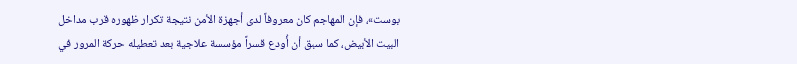بوست»، فإن المهاجم كان معروفاً لدى أجهزة الأمن نتيجة تكرار ظهوره قرب مداخل البيت الأبيض، كما سبق أن أُودع قسراً مؤسسة علاجية بعد تعطيله حركة المرور في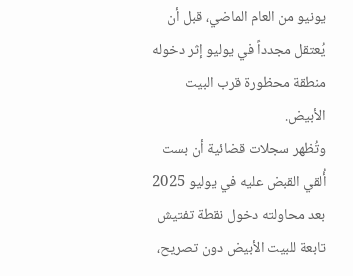يونيو من العام الماضي، قبل أن يُعتقل مجدداً في يوليو إثر دخوله منطقة محظورة قرب البيت الأبيض.
وتُظهر سجلات قضائية أن بست أُلقي القبض عليه في يوليو 2025 بعد محاولته دخول نقطة تفتيش تابعة للبيت الأبيض دون تصريح،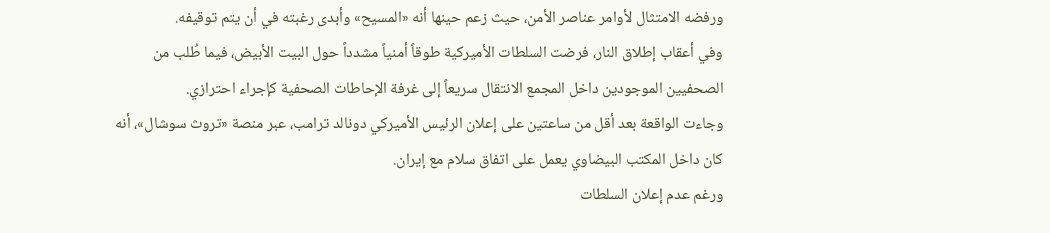ورفضه الامتثال لأوامر عناصر الأمن، حيث زعم حينها أنه «المسيح» وأبدى رغبته في أن يتم توقيفه.
وفي أعقاب إطلاق النار، فرضت السلطات الأميركية طوقاً أمنياً مشدداً حول البيت الأبيض، فيما طُلب من الصحفيين الموجودين داخل المجمع الانتقال سريعاً إلى غرفة الإحاطات الصحفية كإجراء احترازي.
وجاءت الواقعة بعد أقل من ساعتين على إعلان الرئيس الأميركي دونالد ترامب، عبر منصة «تروث سوشال»، أنه كان داخل المكتب البيضاوي يعمل على اتفاق سلام مع إيران.
ورغم عدم إعلان السلطات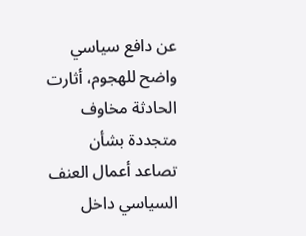عن دافع سياسي واضح للهجوم، أثارت الحادثة مخاوف متجددة بشأن تصاعد أعمال العنف السياسي داخل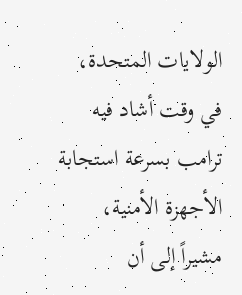الولايات المتحدة، في وقت أشاد فيه ترامب بسرعة استجابة الأجهزة الأمنية، مشيراً إلى أن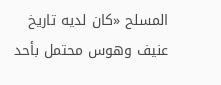المسلح «كان لديه تاريخ عنيف وهوس محتمل بأحد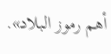أهم رموز البلاد».